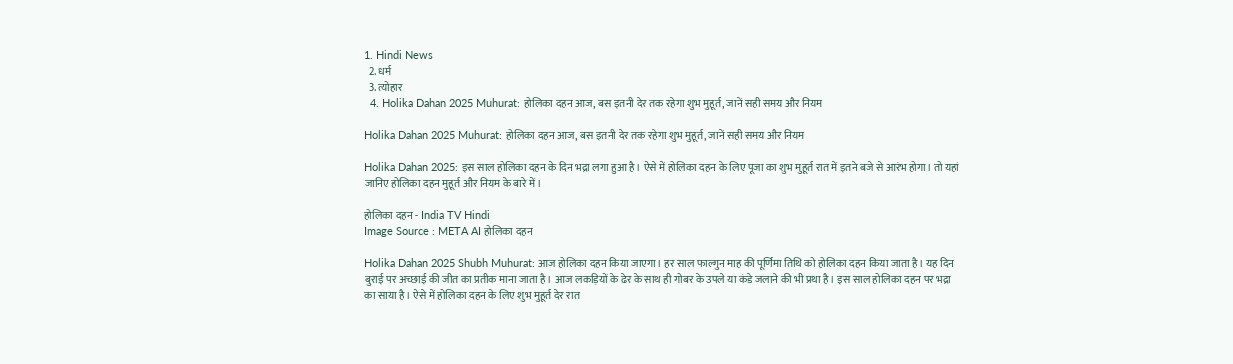1. Hindi News
  2. धर्म
  3. त्योहार
  4. Holika Dahan 2025 Muhurat: होलिका दहन आज, बस इतनी देर तक रहेगा शुभ मुहूर्त, जानें सही समय और नियम

Holika Dahan 2025 Muhurat: होलिका दहन आज, बस इतनी देर तक रहेगा शुभ मुहूर्त, जानें सही समय और नियम

Holika Dahan 2025: इस साल होलिका दहन के दिन भद्रा लगा हुआ है। ऐसे में होलिका दहन के लिए पूजा का शुभ मुहूर्त रात में इतने बजे से आरंभ होगा। तो यहां जानिए होलिका दहन मुहूर्त और नियम के बारे में।

होलिका दहन - India TV Hindi
Image Source : META AI होलिका दहन

Holika Dahan 2025 Shubh Muhurat: आज होलिका दहन किया जाएगा। हर साल फाल्गुन माह की पूर्णिमा तिथि को होलिका दहन किया जाता है। यह दिन बुराई पर अच्छाई की जीत का प्रतीक माना जाता है। आज लकड़ियों के ढेर के साथ ही गोबर के उपले या कंडे जलाने की भी प्रथा है। इस साल होलिका दहन पर भद्रा का साया है। ऐसे में होलिका दहन के लिए शुभ मुहूर्त देर रात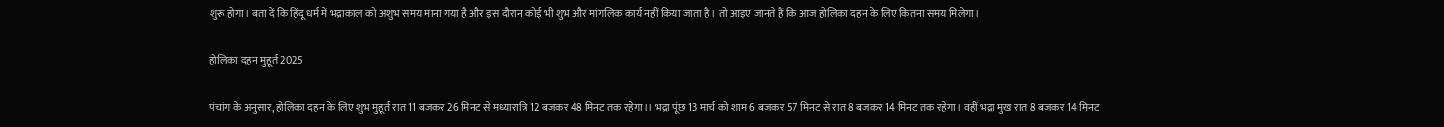शुरू होगा। बता दें कि हिंदू धर्म में भद्राकाल को अशुभ समय माना गया है और इस दौरान कोई भी शुभ और मांगलिक कार्य नहीं किया जाता है। तो आइए जानते हैं कि आज होलिका दहन के लिए कितना समय मिलेगा।

होलिका दहन मुहूर्त 2025

पंचांग के अनुसार, होलिका दहन के लिए शुभ मुहूर्त रात 11 बजकर 26 मिनट से मध्यारात्रि 12 बजकर 48 मिनट तक रहेगा।। भद्रा पूंछ 13 मार्च को शाम 6 बजकर 57 मिनट से रात 8 बजकर 14 मिनट तक रहेगा। वहीं भद्रा मुख रात 8 बजकर 14 मिनट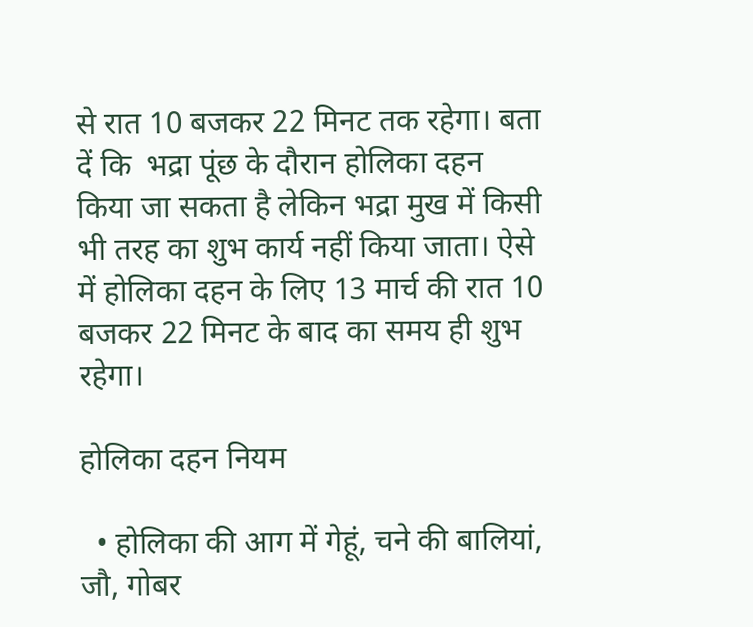से रात 10 बजकर 22 मिनट तक रहेगा। बता दें कि  भद्रा पूंछ के दौरान होलिका दहन किया जा सकता है लेकिन भद्रा मुख में किसी भी तरह का शुभ कार्य नहीं किया जाता। ऐसे में होलिका दहन के लिए 13 मार्च की रात 10 बजकर 22 मिनट के बाद का समय ही शुभ रहेगा।

होलिका दहन नियम

  • होलिका की आग में गेहूं, चने की बालियां, जौ, गोबर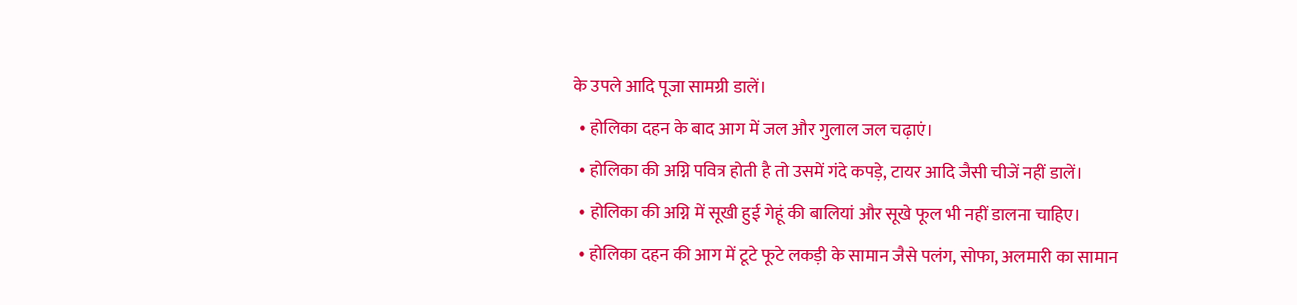के उपले आदि पूजा सामग्री डालें।
  • होलिका दहन के बाद आग में जल और गुलाल जल चढ़ाएं।
  • होलिका की अग्नि पवित्र होती है तो उसमें गंदे कपड़े, टायर आदि जैसी चीजें नहीं डालें।
  • होलिका की अग्नि में सूखी हुई गेहूं की बालियां और सूखे फूल भी नहीं डालना चाहिए।
  • होलिका दहन की आग में टूटे फूटे लकड़ी के सामान जैसे पलंग, सोफा, अलमारी का सामान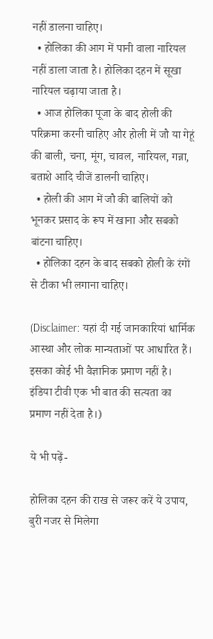नहीं डालना चाहिए।
  • होलिका की आग में पानी वाला नारियल नहीं डाला जाता है। होलिका दहन में सूखा नारियल चढ़ाया जाता है।
  • आज होलिका पूजा के बाद होली की परिक्रमा करनी चाहिए और होली में जौ या गेहूं की बाली, चना, मूंग, चावल, नारियल, गन्ना, बताशे आदि चीजें डालनी चाहिए।
  • होली की आग में जौ की बालियों को भूनकर प्रसाद के रूप में खाना और सबको बांटना चाहिए।
  • होलिका दहन के बाद सबको होली के रंगों से टीका भी लगाना चाहिए।

(Disclaimer: यहां दी गई जानकारियां धार्मिक आस्था और लोक मान्यताओं पर आधारित हैं। इसका कोई भी वैज्ञानिक प्रमाण नहीं है। इंडिया टीवी एक भी बात की सत्यता का प्रमाण नहीं देता है।)

ये भी पढ़ें-

होलिका दहन की राख से जरूर करें ये उपाय, बुरी नजर से मिलेगा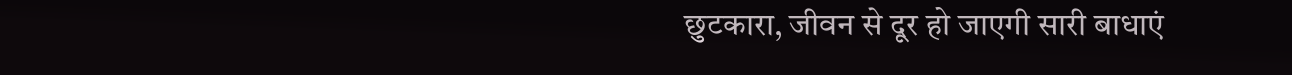छुटकारा, जीवन से दूर हो जाएगी सारी बाधाएं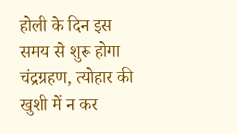होली के दिन इस समय से शुरू होगा चंद्रग्रहण, त्योहार की खुशी में न कर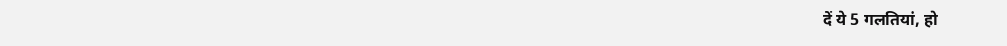दें ये 5 गलतियां, हो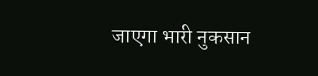जाएगा भारी नुकसान